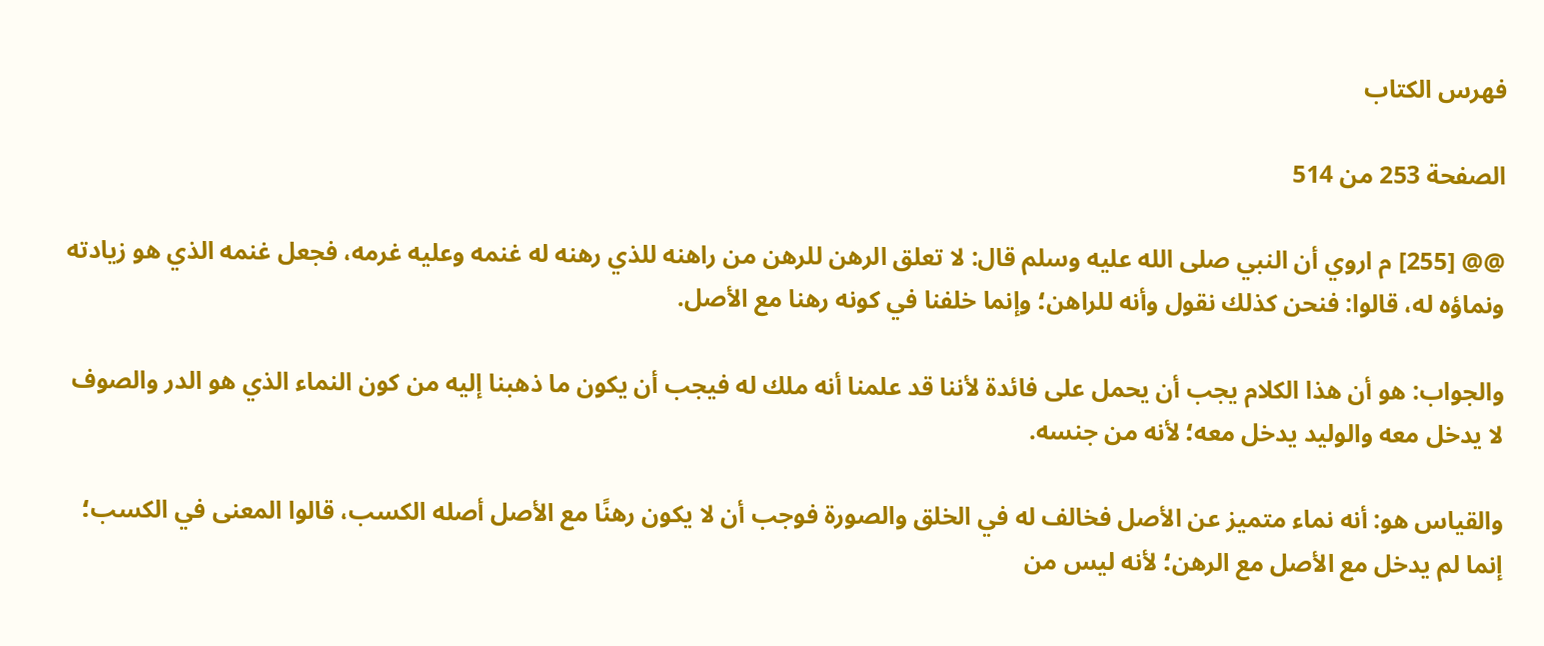فهرس الكتاب

الصفحة 253 من 514

@@ [255] م اروي أن النبي صلى الله عليه وسلم قال: لا تعلق الرهن للرهن من راهنه للذي رهنه له غنمه وعليه غرمه، فجعل غنمه الذي هو زيادته ونماؤه له، قالوا: فنحن كذلك نقول وأنه للراهن؛ وإنما خلفنا في كونه رهنا مع الأصل.

والجواب: هو أن هذا الكلام يجب أن يحمل على فائدة لأننا قد علمنا أنه ملك له فيجب أن يكون ما ذهبنا إليه من كون النماء الذي هو الدر والصوف لا يدخل معه والوليد يدخل معه؛ لأنه من جنسه.

والقياس هو: أنه نماء متميز عن الأصل فخالف له في الخلق والصورة فوجب أن لا يكون رهنًا مع الأصل أصله الكسب، قالوا المعنى في الكسب؛ إنما لم يدخل مع الأصل مع الرهن؛ لأنه ليس من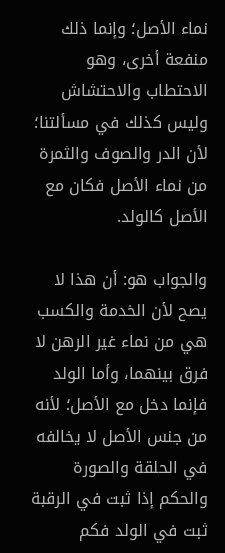نماء الأصل؛ وإنما ذلك منفعة أخرى، وهو الاحتطاب والاحتشاش وليس كذلك في مسألتنا؛ لأن الدر والصوف والثمرة من نماء الأصل فكان مع الأصل كالولد.

والجواب هو: أن هذا لا يصح لأن الخدمة والكسب هي من نماء غير الرهن لا فرق بينهما، وأما الولد فإنما دخل مع الأصل؛ لأنه من جنس الأصل لا يخالفه في الحلقة والصورة والحكم إذا ثبت في الرقبة ثبت في الولد فكم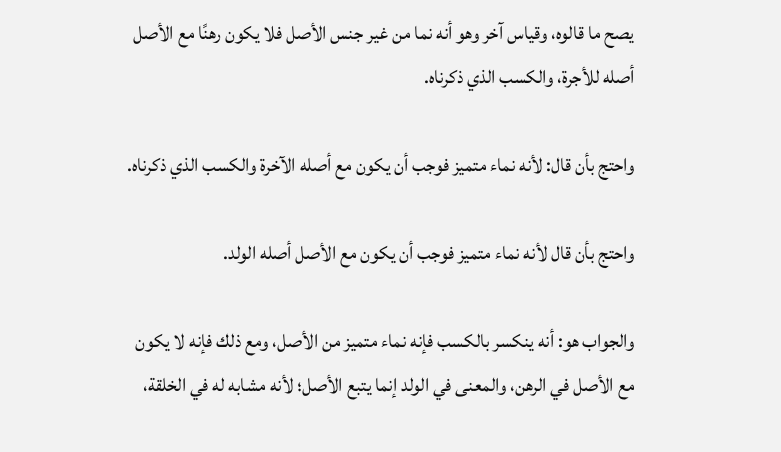يصح ما قالوه، وقياس آخر وهو أنه نما من غير جنس الأصل فلا يكون رهنًا مع الأصل أصله للأجرة، والكسب الذي ذكرناه.

واحتج بأن قال: لأنه نماء متميز فوجب أن يكون مع أصله الآخرة والكسب الذي ذكرناه.

واحتج بأن قال لأنه نماء متميز فوجب أن يكون مع الأصل أصله الولد.

والجواب هو: أنه ينكسر بالكسب فإنه نماء متميز من الأصل، ومع ذلك فإنه لا يكون مع الأصل في الرهن، والمعنى في الولد إنما يتبع الأصل؛ لأنه مشابه له في الخلقة،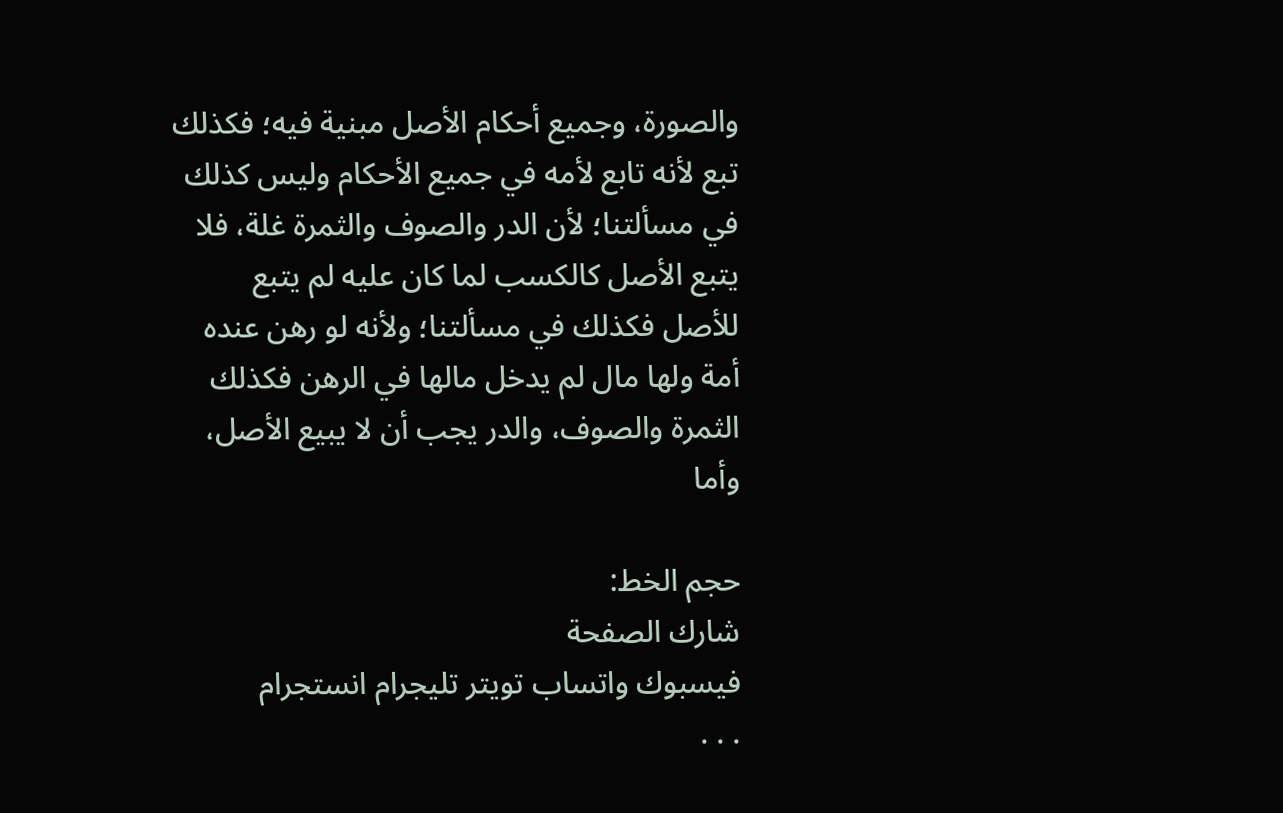والصورة، وجميع أحكام الأصل مبنية فيه؛ فكذلك تبع لأنه تابع لأمه في جميع الأحكام وليس كذلك في مسألتنا؛ لأن الدر والصوف والثمرة غلة، فلا يتبع الأصل كالكسب لما كان عليه لم يتبع للأصل فكذلك في مسألتنا؛ ولأنه لو رهن عنده أمة ولها مال لم يدخل مالها في الرهن فكذلك الثمرة والصوف، والدر يجب أن لا يبيع الأصل، وأما

حجم الخط:
شارك الصفحة
فيسبوك واتساب تويتر تليجرام انستجرام
. . .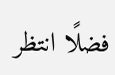فضلًا انتظر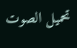تحميل الصوت